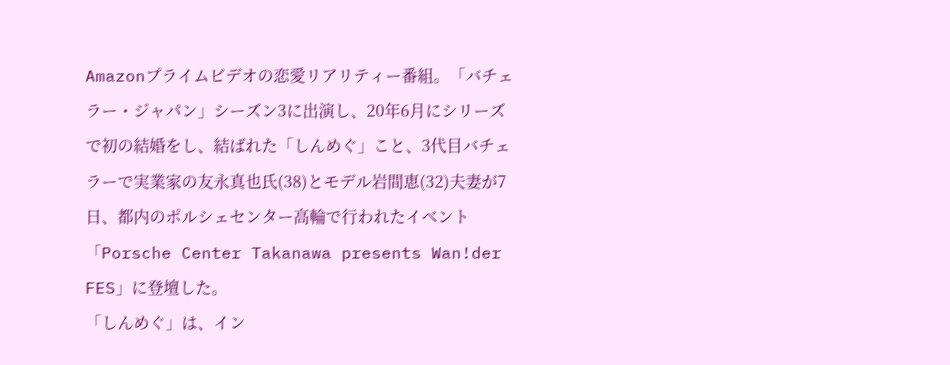Amazonプライムビデオの恋愛リアリティー番組。「バチェラー・ジャパン」シーズン3に出演し、20年6月にシリーズで初の結婚をし、結ばれた「しんめぐ」こと、3代目バチェラーで実業家の友永真也氏(38)とモデル岩間恵(32)夫妻が7日、都内のポルシェセンター高輪で行われたイベント「Porsche Center Takanawa presents Wan!der FES」に登壇した。
「しんめぐ」は、イン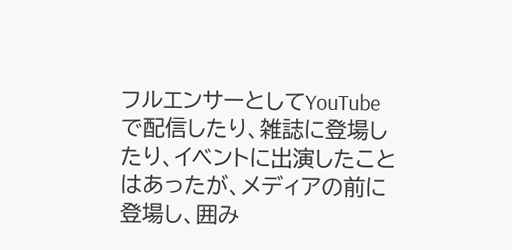フルエンサーとしてYouTubeで配信したり、雑誌に登場したり、イベントに出演したことはあったが、メディアの前に登場し、囲み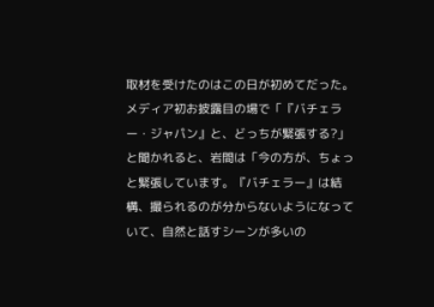取材を受けたのはこの日が初めてだった。メディア初お披露目の場で「『バチェラー・ジャパン』と、どっちが緊張する?」と聞かれると、岩間は「今の方が、ちょっと緊張しています。『バチェラー』は結構、撮られるのが分からないようになっていて、自然と話すシーンが多いの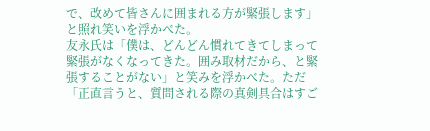で、改めて皆さんに囲まれる方が緊張します」と照れ笑いを浮かべた。
友永氏は「僕は、どんどん慣れてきてしまって緊張がなくなってきた。囲み取材だから、と緊張することがない」と笑みを浮かべた。ただ「正直言うと、質問される際の真剣具合はすご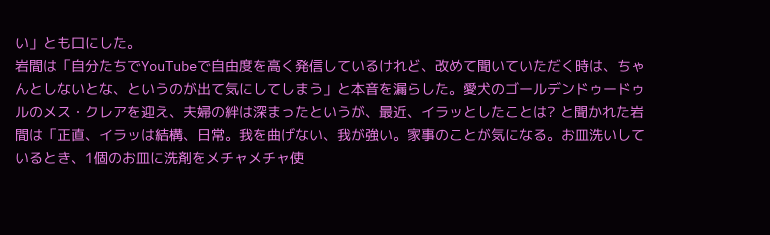い」とも口にした。
岩間は「自分たちでYouTubeで自由度を高く発信しているけれど、改めて聞いていただく時は、ちゃんとしないとな、というのが出て気にしてしまう」と本音を漏らした。愛犬のゴールデンドゥードゥルのメス・クレアを迎え、夫婦の絆は深まったというが、最近、イラッとしたことは? と聞かれた岩間は「正直、イラッは結構、日常。我を曲げない、我が強い。家事のことが気になる。お皿洗いしているとき、1個のお皿に洗剤をメチャメチャ使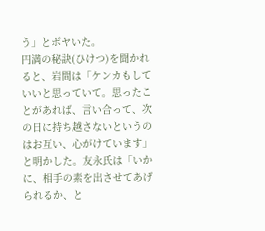う」とボヤいた。
円満の秘訣(ひけつ)を聞かれると、岩間は「ケンカもしていいと思っていて。思ったことがあれば、言い合って、次の日に持ち越さないというのはお互い、心がけています」と明かした。友永氏は「いかに、相手の素を出させてあげられるか、と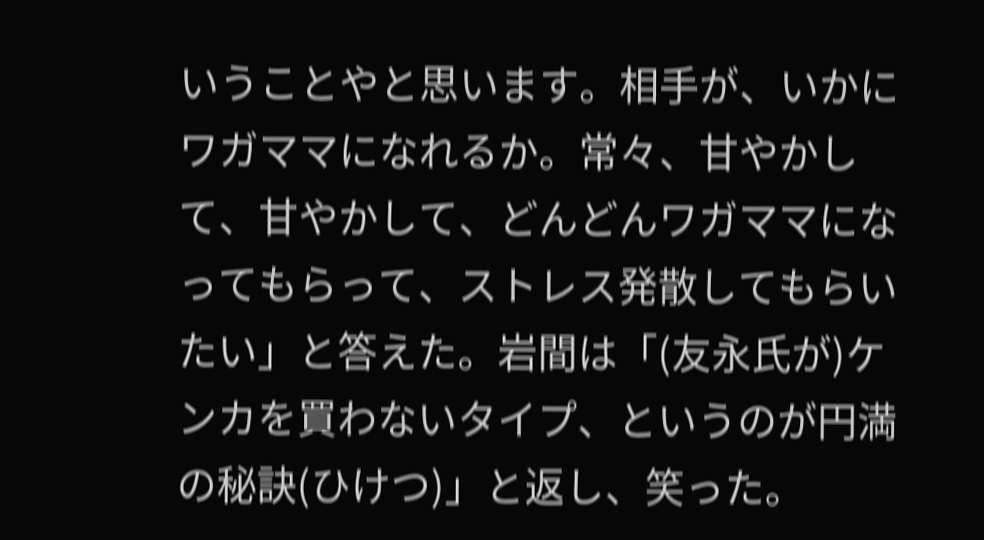いうことやと思います。相手が、いかにワガママになれるか。常々、甘やかして、甘やかして、どんどんワガママになってもらって、ストレス発散してもらいたい」と答えた。岩間は「(友永氏が)ケンカを買わないタイプ、というのが円満の秘訣(ひけつ)」と返し、笑った。